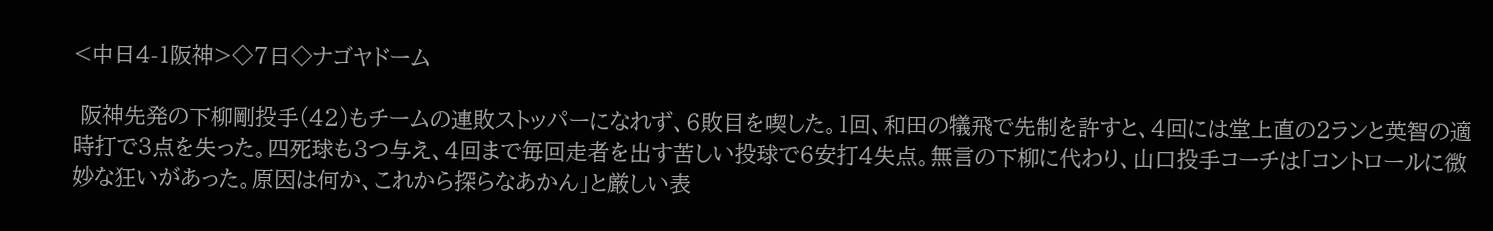<中日4-1阪神>◇7日◇ナゴヤドーム

 阪神先発の下柳剛投手(42)もチームの連敗ストッパーになれず、6敗目を喫した。1回、和田の犠飛で先制を許すと、4回には堂上直の2ランと英智の適時打で3点を失った。四死球も3つ与え、4回まで毎回走者を出す苦しい投球で6安打4失点。無言の下柳に代わり、山口投手コーチは「コントロールに微妙な狂いがあった。原因は何か、これから探らなあかん」と厳しい表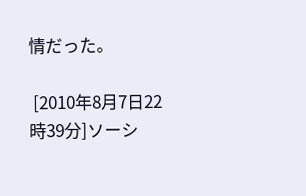情だった。

 [2010年8月7日22時39分]ソーシ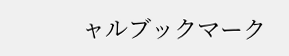ャルブックマーク